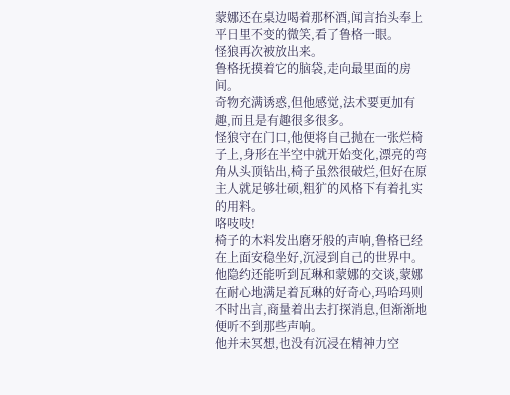蒙娜还在桌边喝着那杯酒,闻言抬头奉上平日里不变的微笑,看了鲁格一眼。
怪狼再次被放出来。
鲁格抚摸着它的脑袋,走向最里面的房间。
奇物充满诱惑,但他感觉,法术要更加有趣,而且是有趣很多很多。
怪狼守在门口,他便将自己抛在一张烂椅子上,身形在半空中就开始变化,漂亮的弯角从头顶钻出,椅子虽然很破烂,但好在原主人就足够壮硕,粗犷的风格下有着扎实的用料。
咯吱吱!
椅子的木料发出磨牙般的声响,鲁格已经在上面安稳坐好,沉浸到自己的世界中。
他隐约还能听到瓦琳和蒙娜的交谈,蒙娜在耐心地满足着瓦琳的好奇心,玛哈玛则不时出言,商量着出去打探消息,但渐渐地便听不到那些声响。
他并未冥想,也没有沉浸在精神力空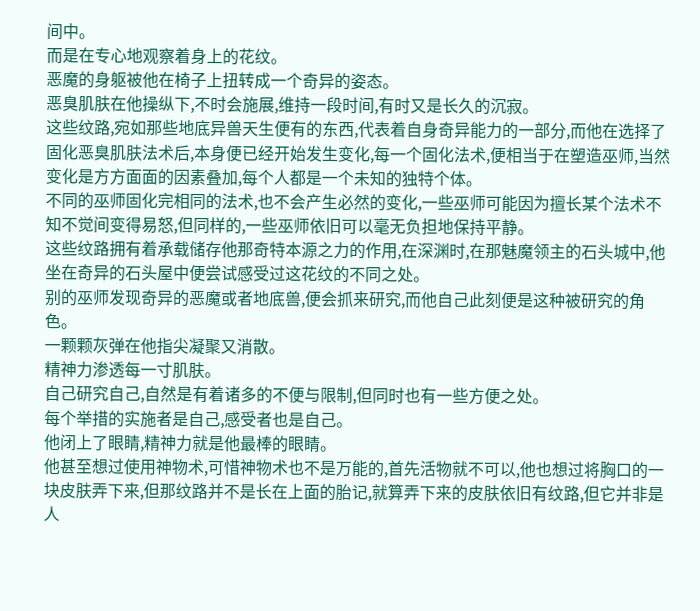间中。
而是在专心地观察着身上的花纹。
恶魔的身躯被他在椅子上扭转成一个奇异的姿态。
恶臭肌肤在他操纵下,不时会施展,维持一段时间,有时又是长久的沉寂。
这些纹路,宛如那些地底异兽天生便有的东西,代表着自身奇异能力的一部分,而他在选择了固化恶臭肌肤法术后,本身便已经开始发生变化,每一个固化法术,便相当于在塑造巫师,当然变化是方方面面的因素叠加,每个人都是一个未知的独特个体。
不同的巫师固化完相同的法术,也不会产生必然的变化,一些巫师可能因为擅长某个法术不知不觉间变得易怒,但同样的,一些巫师依旧可以毫无负担地保持平静。
这些纹路拥有着承载储存他那奇特本源之力的作用,在深渊时,在那魅魔领主的石头城中,他坐在奇异的石头屋中便尝试感受过这花纹的不同之处。
别的巫师发现奇异的恶魔或者地底兽,便会抓来研究,而他自己此刻便是这种被研究的角色。
一颗颗灰弹在他指尖凝聚又消散。
精神力渗透每一寸肌肤。
自己研究自己,自然是有着诸多的不便与限制,但同时也有一些方便之处。
每个举措的实施者是自己,感受者也是自己。
他闭上了眼睛,精神力就是他最棒的眼睛。
他甚至想过使用神物术,可惜神物术也不是万能的,首先活物就不可以,他也想过将胸口的一块皮肤弄下来,但那纹路并不是长在上面的胎记,就算弄下来的皮肤依旧有纹路,但它并非是人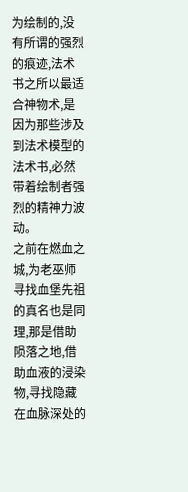为绘制的,没有所谓的强烈的痕迹,法术书之所以最适合神物术,是因为那些涉及到法术模型的法术书,必然带着绘制者强烈的精神力波动。
之前在燃血之城,为老巫师寻找血堡先祖的真名也是同理,那是借助陨落之地,借助血液的浸染物,寻找隐藏在血脉深处的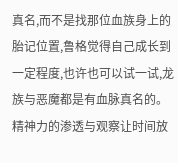真名,而不是找那位血族身上的胎记位置,鲁格觉得自己成长到一定程度,也许也可以试一试,龙族与恶魔都是有血脉真名的。
精神力的渗透与观察让时间放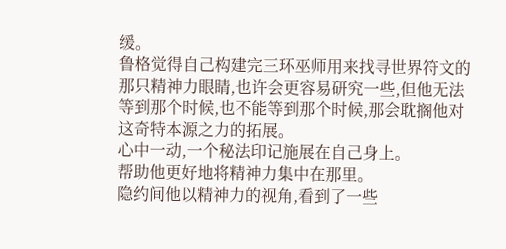缓。
鲁格觉得自己构建完三环巫师用来找寻世界符文的那只精神力眼睛,也许会更容易研究一些,但他无法等到那个时候,也不能等到那个时候,那会耽搁他对这奇特本源之力的拓展。
心中一动,一个秘法印记施展在自己身上。
帮助他更好地将精神力集中在那里。
隐约间他以精神力的视角,看到了一些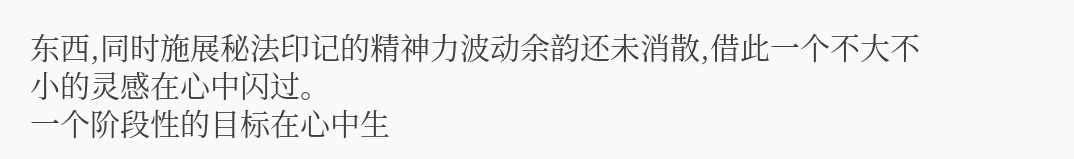东西,同时施展秘法印记的精神力波动余韵还未消散,借此一个不大不小的灵感在心中闪过。
一个阶段性的目标在心中生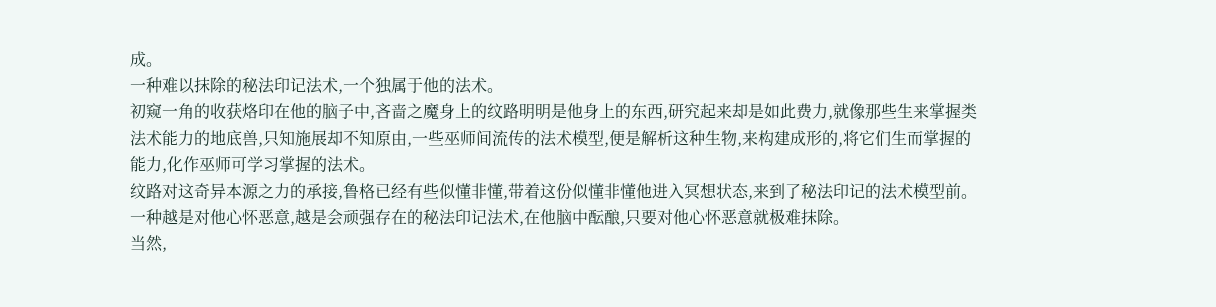成。
一种难以抹除的秘法印记法术,一个独属于他的法术。
初窥一角的收获烙印在他的脑子中,吝啬之魔身上的纹路明明是他身上的东西,研究起来却是如此费力,就像那些生来掌握类法术能力的地底兽,只知施展却不知原由,一些巫师间流传的法术模型,便是解析这种生物,来构建成形的,将它们生而掌握的能力,化作巫师可学习掌握的法术。
纹路对这奇异本源之力的承接,鲁格已经有些似懂非懂,带着这份似懂非懂他进入冥想状态,来到了秘法印记的法术模型前。
一种越是对他心怀恶意,越是会顽强存在的秘法印记法术,在他脑中酝酿,只要对他心怀恶意就极难抹除。
当然,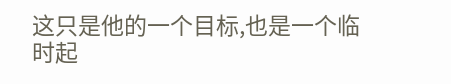这只是他的一个目标,也是一个临时起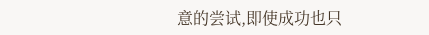意的尝试,即使成功也只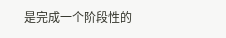是完成一个阶段性的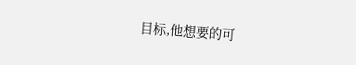目标,他想要的可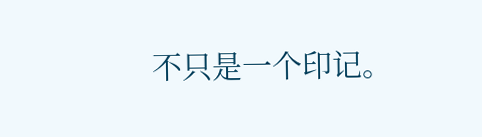不只是一个印记。